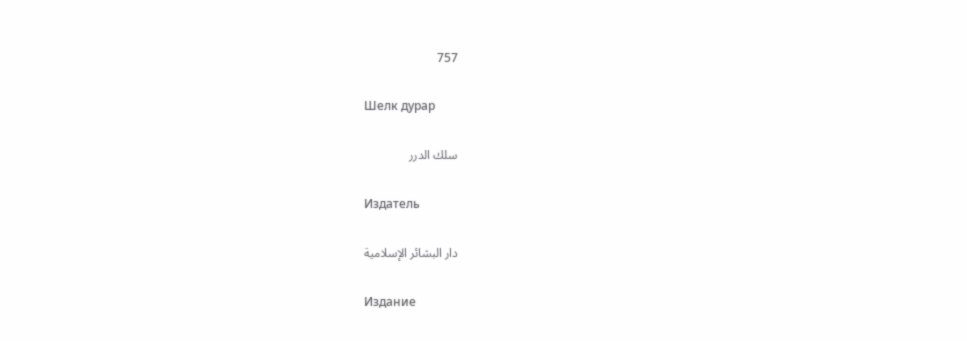757

Шелк дурар

سلك الدرر

Издатель

دار البشائر الإسلامية

Издание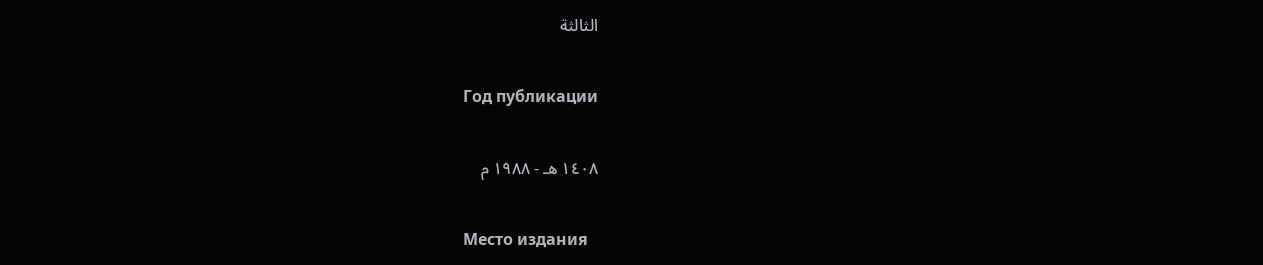الثالثة

Год публикации

١٤٠٨ هـ - ١٩٨٨ م

Место издания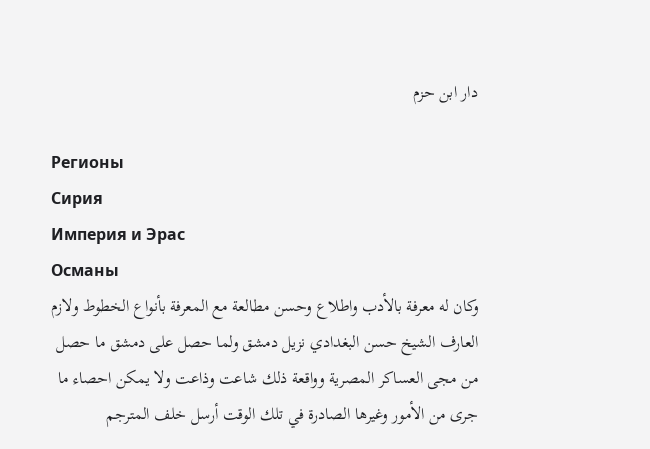دار ابن حزم

Регионы
Сирия
Империя и Эрас
Османы
وكان له معرفة بالأدب واطلاع وحسن مطالعة مع المعرفة بأنواع الخطوط ولازم العارف الشيخ حسن البغدادي نزيل دمشق ولما حصل على دمشق ما حصل من مجى العساكر المصرية وواقعة ذلك شاعت وذاعت ولا يمكن احصاء ما جرى من الأمور وغيرها الصادرة في تلك الوقت أرسل خلف المترجم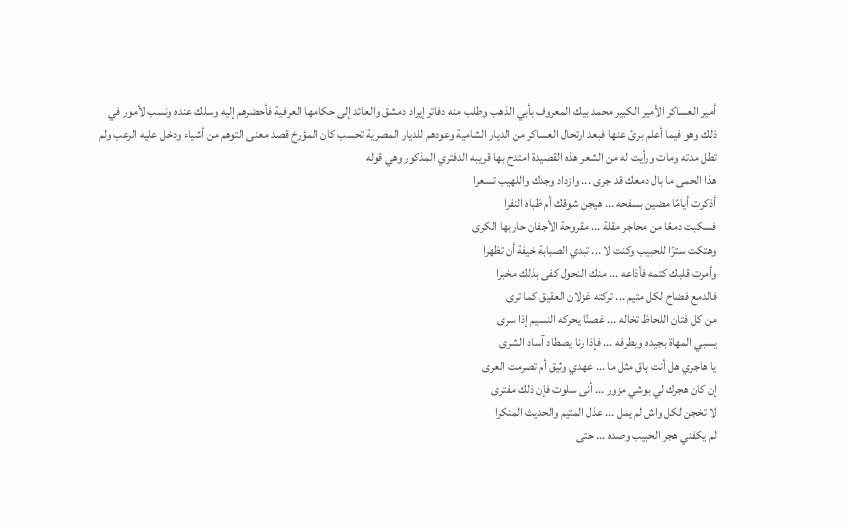أمير العساكر الأمير الكبير محمد بيك المعروف بأبي الذهب وطلب منه دفاتر إيراد دمشق والعائد إلى حكامها العرفية فأحضرهم إليه وسلك عنده ونسب لأمور في ذلك وهو فيما أعلم برئ عنها فبعد ارتحال العساكر من الديار الشامية وعودهم للديار المصرية تحسب كان المؤرخ قصد معنى التوهم من أشياء ودخل عليه الرعب ولم تطل مدته ومات ورأيت له من الشعر هذه القصيدة امتدح بها قريبه الدفتري المذكور وهي قوله
هذا الحمى ما بال دمعك قد جرى ... وازداد وجدك واللهيب تسعرا
أذكرت أيامًا مضين بسفحه ... هيجن شوقك أم ظباه النفرا
فسكبت دمعًا من محاجر مقلة ... مقروحة الأجفان حاربها الكرى
وهتكت سترًا للحبيب وكنت لا ... تبدي الصبابة خيفة أن تظهرا
وأمرت قلبك كتمه فأذاعه ... منك النحول كفى بذلك مخبرا
فالدمع فضاح لكل متيم ... تركته غزلان العقيق كما ترى
من كل فتان اللحاظ تخاله ... غصنًا يحركه النسيم إذا سرى
يسبي المهاة بجيده وبطرفه ... فإذا رنا يصطاد آساد الشرى
يا هاجري هل أنت باق مثل ما ... عهدي وثيق أم تصرمت العرى
إن كان هجرك لي بوشي مزور ... أنى سلوت فإن ذلك مفترى
لا تخجن لكل واش لم يمل ... عذل المتيم والحديث المنكرا
لم يكفني هجر الحبيب وصده ... حتى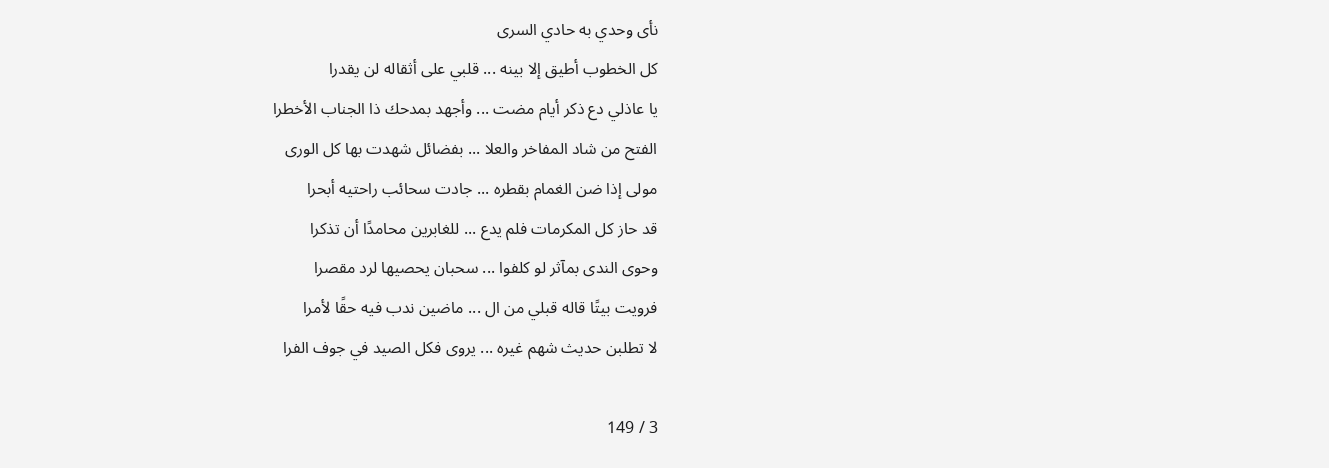نأى وحدي به حادي السرى
كل الخطوب أطيق إلا بينه ... قلبي على أثقاله لن يقدرا
يا عاذلي دع ذكر أيام مضت ... وأجهد بمدحك ذا الجناب الأخطرا
الفتح من شاد المفاخر والعلا ... بفضائل شهدت بها كل الورى
مولى إذا ضن الغمام بقطره ... جادت سحائب راحتيه أبحرا
قد حاز كل المكرمات فلم يدع ... للغابرين محامدًا أن تذكرا
وحوى الندى بمآثر لو كلفوا ... سحبان يحصيها لرد مقصرا
فرويت بيتًا قاله قبلي من ال ... ماضين ندب فيه حقًا لأمرا
لا تطلبن حديث شهم غيره ... يروى فكل الصيد في جوف الفرا

3 / 149